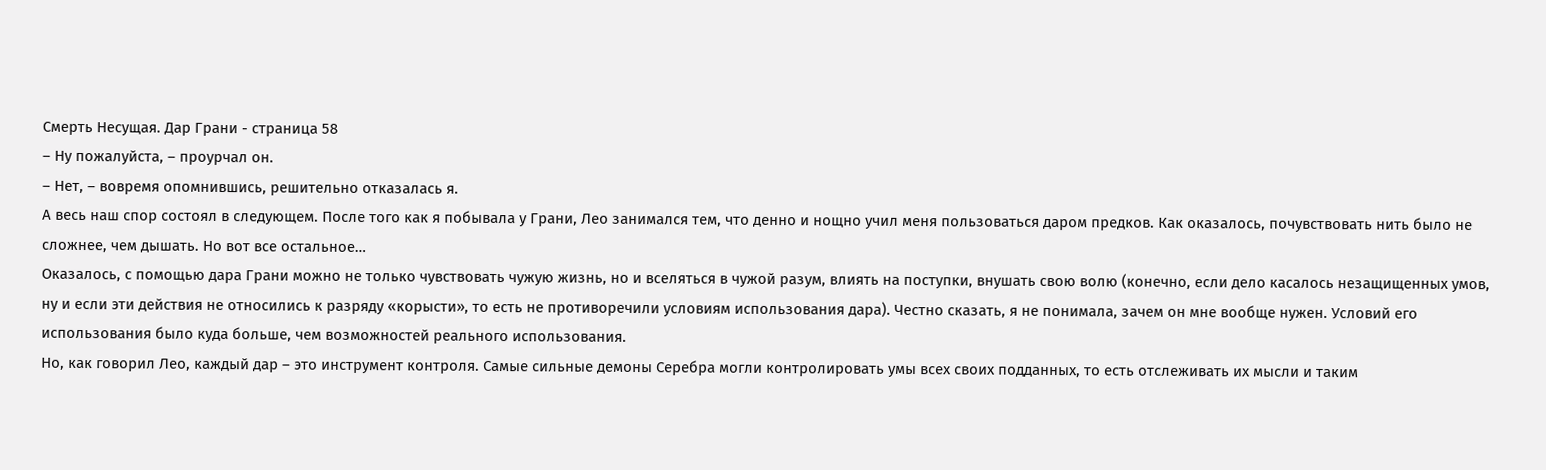Смерть Несущая. Дар Грани - страница 58
– Ну пожалуйста, – проурчал он.
– Нет, – вовремя опомнившись, решительно отказалась я.
А весь наш спор состоял в следующем. После того как я побывала у Грани, Лео занимался тем, что денно и нощно учил меня пользоваться даром предков. Как оказалось, почувствовать нить было не сложнее, чем дышать. Но вот все остальное…
Оказалось, с помощью дара Грани можно не только чувствовать чужую жизнь, но и вселяться в чужой разум, влиять на поступки, внушать свою волю (конечно, если дело касалось незащищенных умов, ну и если эти действия не относились к разряду «корысти», то есть не противоречили условиям использования дара). Честно сказать, я не понимала, зачем он мне вообще нужен. Условий его использования было куда больше, чем возможностей реального использования.
Но, как говорил Лео, каждый дар – это инструмент контроля. Самые сильные демоны Серебра могли контролировать умы всех своих подданных, то есть отслеживать их мысли и таким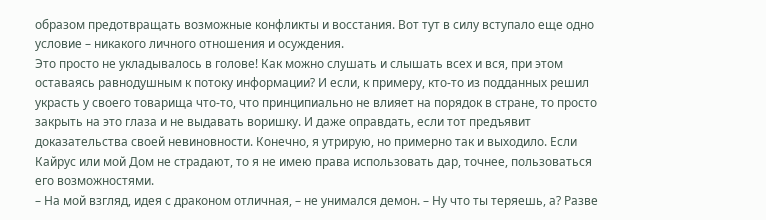образом предотвращать возможные конфликты и восстания. Вот тут в силу вступало еще одно условие – никакого личного отношения и осуждения.
Это просто не укладывалось в голове! Как можно слушать и слышать всех и вся, при этом оставаясь равнодушным к потоку информации? И если, к примеру, кто-то из подданных решил украсть у своего товарища что-то, что принципиально не влияет на порядок в стране, то просто закрыть на это глаза и не выдавать воришку. И даже оправдать, если тот предъявит доказательства своей невиновности. Конечно, я утрирую, но примерно так и выходило. Если Кайрус или мой Дом не страдают, то я не имею права использовать дар, точнее, пользоваться его возможностями.
– На мой взгляд, идея с драконом отличная, – не унимался демон. – Ну что ты теряешь, а? Разве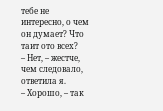тебе не интересно, о чем он думает? Что таит ото всех?
– Нет, – жестче, чем следовало, ответила я.
– Хорошо, – так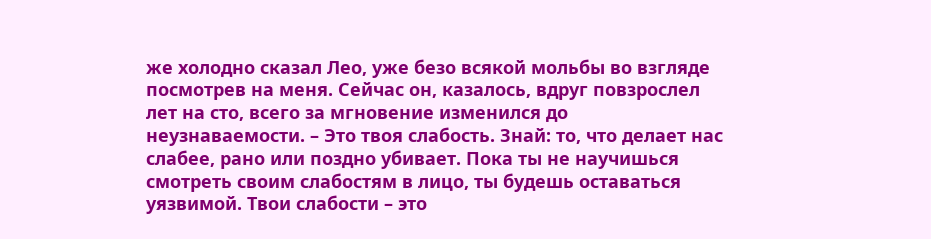же холодно сказал Лео, уже безо всякой мольбы во взгляде посмотрев на меня. Сейчас он, казалось, вдруг повзрослел лет на сто, всего за мгновение изменился до неузнаваемости. – Это твоя слабость. Знай: то, что делает нас слабее, рано или поздно убивает. Пока ты не научишься смотреть своим слабостям в лицо, ты будешь оставаться уязвимой. Твои слабости – это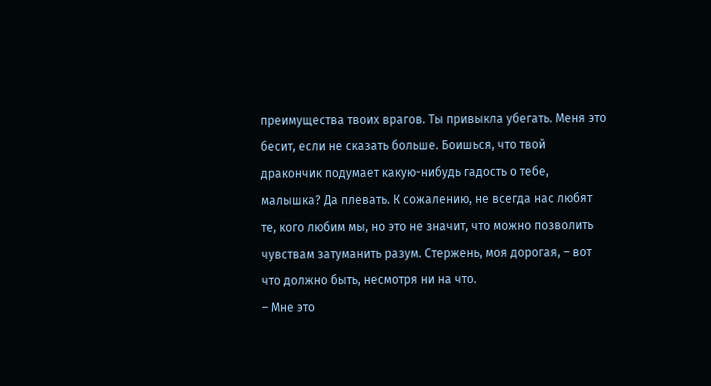преимущества твоих врагов. Ты привыкла убегать. Меня это бесит, если не сказать больше. Боишься, что твой дракончик подумает какую-нибудь гадость о тебе, малышка? Да плевать. К сожалению, не всегда нас любят те, кого любим мы, но это не значит, что можно позволить чувствам затуманить разум. Стержень, моя дорогая, – вот что должно быть, несмотря ни на что.
– Мне это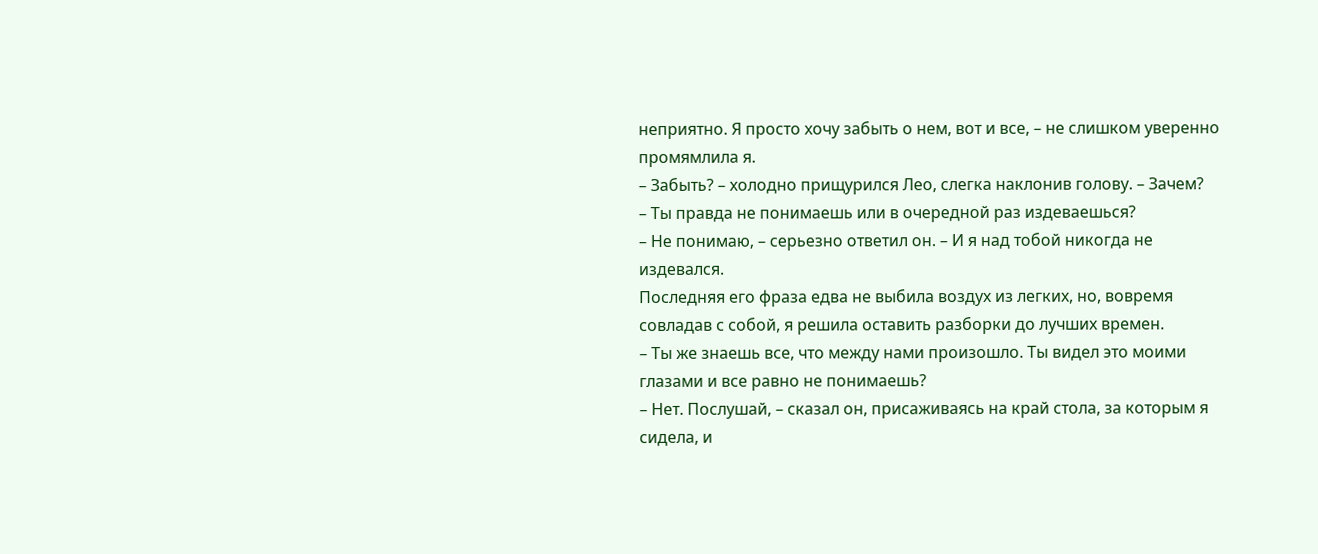неприятно. Я просто хочу забыть о нем, вот и все, – не слишком уверенно промямлила я.
– Забыть? – холодно прищурился Лео, слегка наклонив голову. – Зачем?
– Ты правда не понимаешь или в очередной раз издеваешься?
– Не понимаю, – серьезно ответил он. – И я над тобой никогда не издевался.
Последняя его фраза едва не выбила воздух из легких, но, вовремя совладав с собой, я решила оставить разборки до лучших времен.
– Ты же знаешь все, что между нами произошло. Ты видел это моими глазами и все равно не понимаешь?
– Нет. Послушай, – сказал он, присаживаясь на край стола, за которым я сидела, и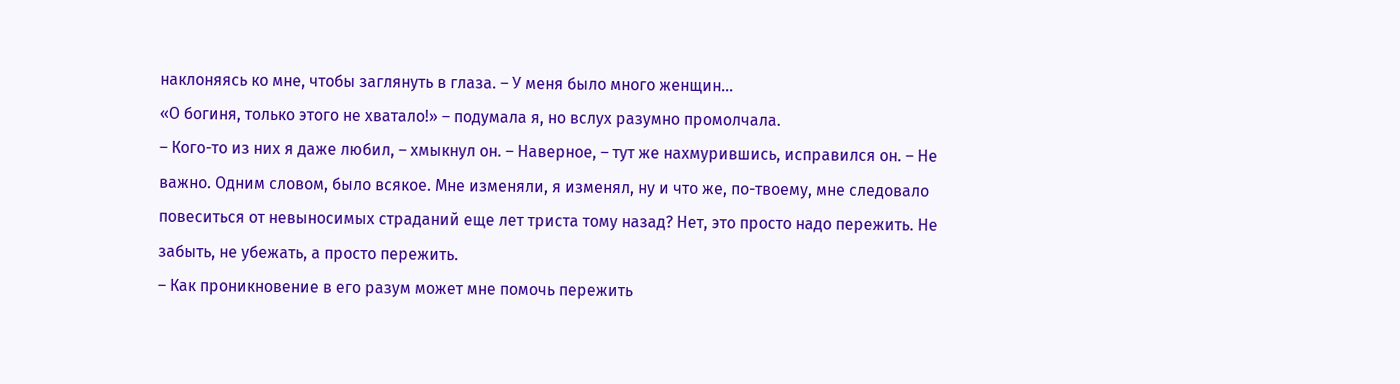наклоняясь ко мне, чтобы заглянуть в глаза. – У меня было много женщин…
«О богиня, только этого не хватало!» – подумала я, но вслух разумно промолчала.
– Кого-то из них я даже любил, – хмыкнул он. – Наверное, – тут же нахмурившись, исправился он. – Не важно. Одним словом, было всякое. Мне изменяли, я изменял, ну и что же, по-твоему, мне следовало повеситься от невыносимых страданий еще лет триста тому назад? Нет, это просто надо пережить. Не забыть, не убежать, а просто пережить.
– Как проникновение в его разум может мне помочь пережить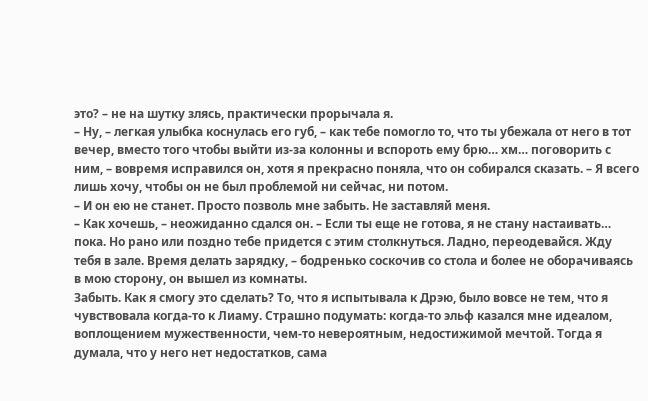это? – не на шутку злясь, практически прорычала я.
– Ну, – легкая улыбка коснулась его губ, – как тебе помогло то, что ты убежала от него в тот вечер, вместо того чтобы выйти из-за колонны и вспороть ему брю… хм… поговорить с ним, – вовремя исправился он, хотя я прекрасно поняла, что он собирался сказать. – Я всего лишь хочу, чтобы он не был проблемой ни сейчас, ни потом.
– И он ею не станет. Просто позволь мне забыть. Не заставляй меня.
– Как хочешь, – неожиданно сдался он. – Если ты еще не готова, я не стану настаивать… пока. Но рано или поздно тебе придется с этим столкнуться. Ладно, переодевайся. Жду тебя в зале. Время делать зарядку, – бодренько соскочив со стола и более не оборачиваясь в мою сторону, он вышел из комнаты.
Забыть. Как я смогу это сделать? То, что я испытывала к Дрэю, было вовсе не тем, что я чувствовала когда-то к Лиаму. Страшно подумать: когда-то эльф казался мне идеалом, воплощением мужественности, чем-то невероятным, недостижимой мечтой. Тогда я думала, что у него нет недостатков, сама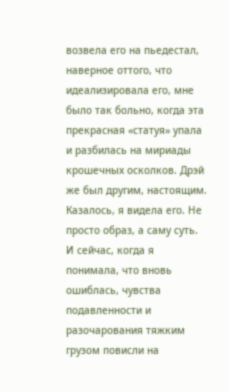возвела его на пьедестал, наверное оттого, что идеализировала его, мне было так больно, когда эта прекрасная «статуя» упала и разбилась на мириады крошечных осколков. Дрэй же был другим, настоящим. Казалось, я видела его. Не просто образ, а саму суть. И сейчас, когда я понимала, что вновь ошиблась, чувства подавленности и разочарования тяжким грузом повисли на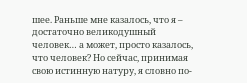шее. Раньше мне казалось, что я – достаточно великодушный человек… а может, просто казалось, что человек? Но сейчас, принимая свою истинную натуру, я словно по-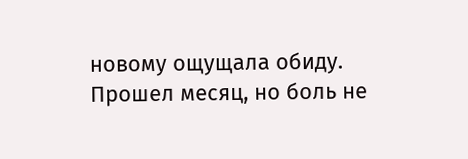новому ощущала обиду. Прошел месяц, но боль не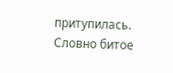притупилась. Словно битое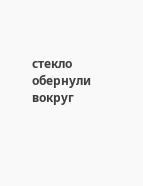стекло обернули вокруг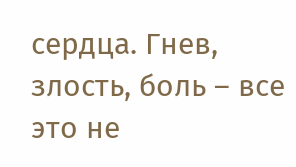сердца. Гнев, злость, боль – все это не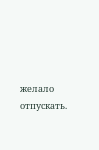желало отпускать.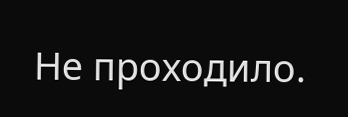Не проходило.